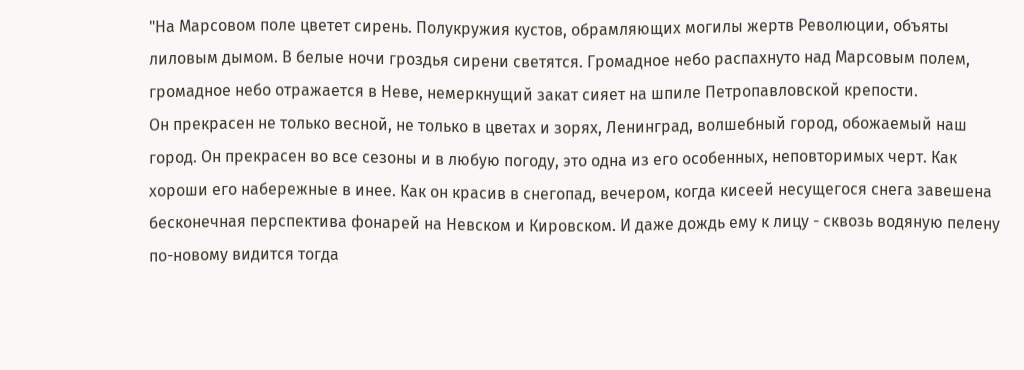"На Марсовом поле цветет сирень. Полукружия кустов, обрамляющих могилы жертв Революции, объяты лиловым дымом. В белые ночи гроздья сирени светятся. Громадное небо распахнуто над Марсовым полем, громадное небо отражается в Неве, немеркнущий закат сияет на шпиле Петропавловской крепости.
Он прекрасен не только весной, не только в цветах и зорях, Ленинград, волшебный город, обожаемый наш город. Он прекрасен во все сезоны и в любую погоду, это одна из его особенных, неповторимых черт. Как хороши его набережные в инее. Как он красив в снегопад, вечером, когда кисеей несущегося снега завешена бесконечная перспектива фонарей на Невском и Кировском. И даже дождь ему к лицу - сквозь водяную пелену по-новому видится тогда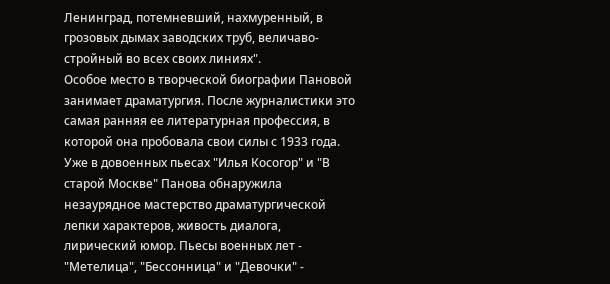Ленинград, потемневший, нахмуренный, в грозовых дымах заводских труб, величаво-стройный во всех своих линиях".
Особое место в творческой биографии Пановой занимает драматургия. После журналистики это самая ранняя ее литературная профессия, в которой она пробовала свои силы с 1933 года. Уже в довоенных пьесах "Илья Косогор" и "В старой Москве" Панова обнаружила незаурядное мастерство драматургической лепки характеров, живость диалога, лирический юмор. Пьесы военных лет - "Метелица", "Бессонница" и "Девочки" -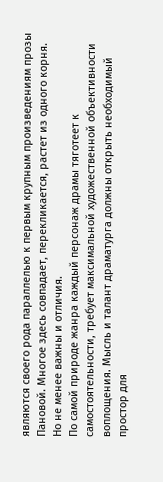являются своего рода параллелью к первым крупным произведениям прозы Пановой. Многое здесь совпадает, перекликается, растет из одного корня. Но не менее важны и отличия.
По самой природе жанра каждый персонаж драмы тяготеет к самостоятельности, требует максимальной художественной объективности воплощения. Мысль и талант драматурга должны открыть необходимый простор для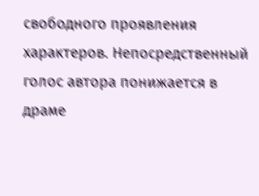свободного проявления характеров. Непосредственный голос автора понижается в драме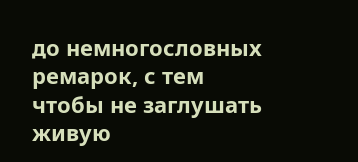до немногословных ремарок, с тем чтобы не заглушать живую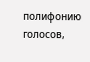полифонию голосов,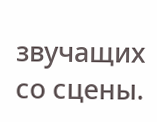звучащих со сцены.